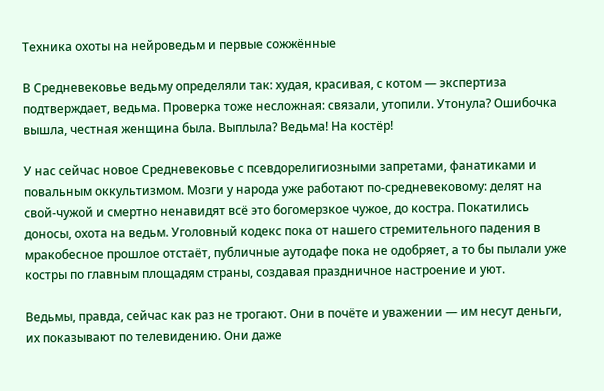Техника охоты на нейроведьм и первые сожжённые

В Средневековье ведьму определяли так: худая, красивая, с котом — экспертиза подтверждает, ведьма. Проверка тоже несложная: связали, утопили. Утонула? Ошибочка вышла, честная женщина была. Выплыла? Ведьма! На костёр!

У нас сейчас новое Средневековье с псевдорелигиозными запретами, фанатиками и повальным оккультизмом. Мозги у народа уже работают по-средневековому: делят на свой-чужой и смертно ненавидят всё это богомерзкое чужое, до костра. Покатились доносы, охота на ведьм. Уголовный кодекс пока от нашего стремительного падения в мракобесное прошлое отстаёт, публичные аутодафе пока не одобряет, а то бы пылали уже костры по главным площадям страны, создавая праздничное настроение и уют.

Ведьмы, правда, сейчас как раз не трогают. Они в почёте и уважении — им несут деньги, их показывают по телевидению. Они даже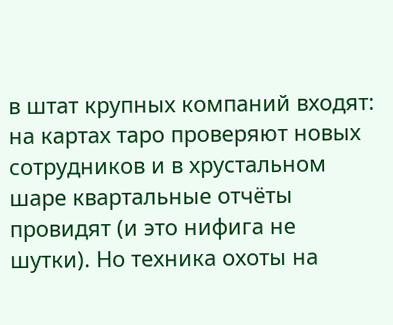в штат крупных компаний входят: на картах таро проверяют новых сотрудников и в хрустальном шаре квартальные отчёты провидят (и это нифига не шутки). Но техника охоты на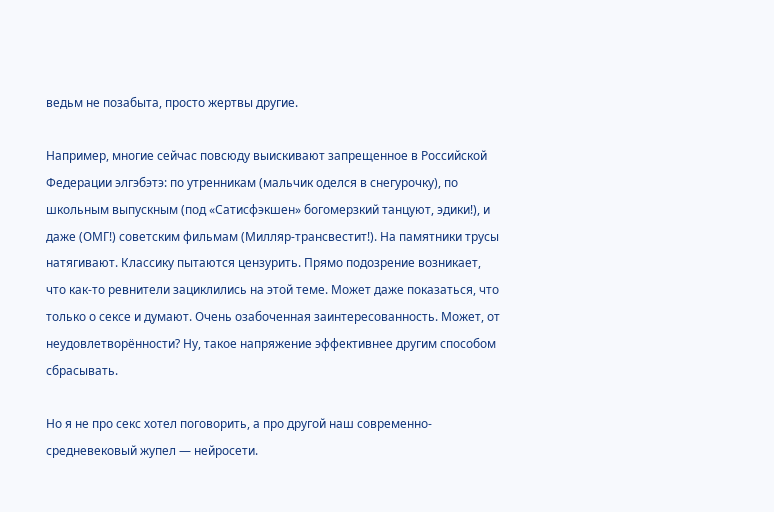ведьм не позабыта, просто жертвы другие.

Например, многие сейчас повсюду выискивают запрещенное в Российской Федерации элгэбэтэ: по утренникам (мальчик оделся в снегурочку), по школьным выпускным (под «Сатисфэкшен» богомерзкий танцуют, эдики!), и даже (ОМГ!) советским фильмам (Милляр-трансвестит!). На памятники трусы натягивают. Классику пытаются цензурить. Прямо подозрение возникает, что как-то ревнители зациклились на этой теме. Может даже показаться, что только о сексе и думают. Очень озабоченная заинтересованность. Может, от неудовлетворённости? Ну, такое напряжение эффективнее другим способом сбрасывать.

Но я не про секс хотел поговорить, а про другой наш современно-средневековый жупел — нейросети.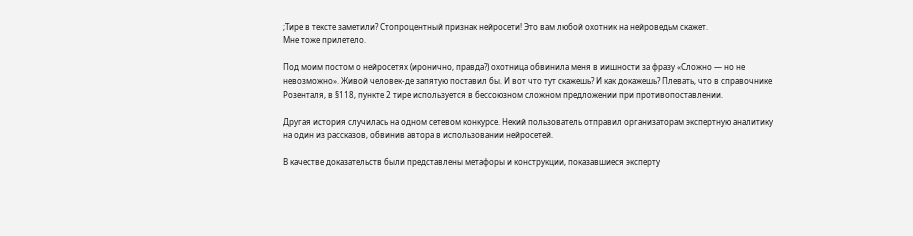;Тире в тексте заметили? Стопроцентный признак нейросети! Это вам любой охотник на нейроведьм скажет.
Мне тоже прилетело.

Под моим постом о нейросетях (иронично, правда?) охотница обвинила меня в иишности за фразу «Сложно — но не невозможно». Живой человек-де запятую поставил бы. И вот что тут скажешь? И как докажешь? Плевать, что в справочнике Розенталя, в §118, пункте 2 тире используется в бессоюзном сложном предложении при противопоставлении.

Другая история случилась на одном сетевом конкурсе. Некий пользователь отправил организаторам экспертную аналитику на один из рассказов, обвинив автора в использовании нейросетей.

В качестве доказательств были представлены метафоры и конструкции, показавшиеся эксперту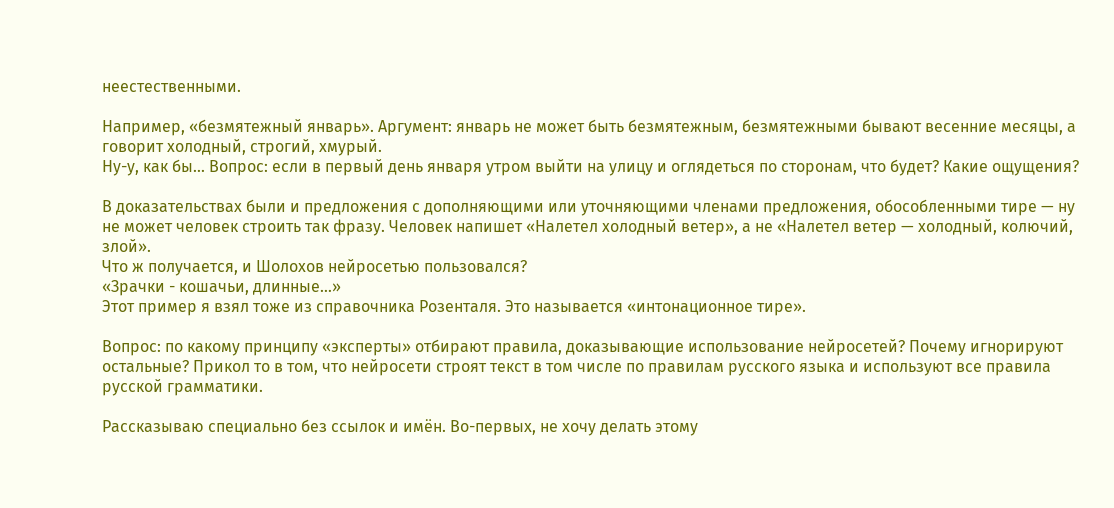неестественными.

Например, «безмятежный январь». Аргумент: январь не может быть безмятежным, безмятежными бывают весенние месяцы, а говорит холодный, строгий, хмурый.
Ну-у, как бы... Вопрос: если в первый день января утром выйти на улицу и оглядеться по сторонам, что будет? Какие ощущения?

В доказательствах были и предложения с дополняющими или уточняющими членами предложения, обособленными тире — ну не может человек строить так фразу. Человек напишет «Налетел холодный ветер», а не «Налетел ветер — холодный, колючий, злой».
Что ж получается, и Шолохов нейросетью пользовался?
«Зрачки - кошачьи, длинные…»
Этот пример я взял тоже из справочника Розенталя. Это называется «интонационное тире».

Вопрос: по какому принципу «эксперты» отбирают правила, доказывающие использование нейросетей? Почему игнорируют остальные? Прикол то в том, что нейросети строят текст в том числе по правилам русского языка и используют все правила русской грамматики.

Рассказываю специально без ссылок и имён. Во-первых, не хочу делать этому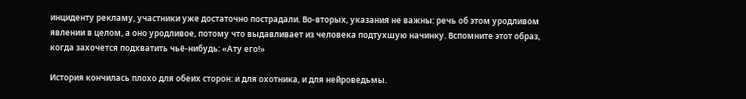инциденту рекламу, участники уже достаточно пострадали. Во-вторых, указания не важны: речь об этом уродливом явлении в целом, а оно уродливое, потому что выдавливает из человека подтухшую начинку. Вспомните этот образ, когда захочется подхватить чьё-нибудь: «Ату его!»

История кончилась плохо для обеих сторон: и для охотника, и для нейроведьмы.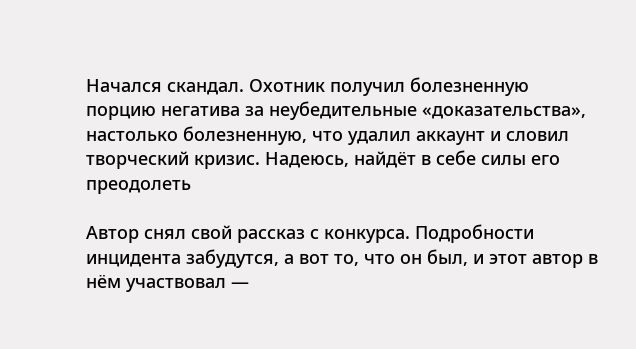Начался скандал. Охотник получил болезненную порцию негатива за неубедительные «доказательства», настолько болезненную, что удалил аккаунт и словил творческий кризис. Надеюсь, найдёт в себе силы его преодолеть

Автор снял свой рассказ с конкурса. Подробности инцидента забудутся, а вот то, что он был, и этот автор в нём участвовал —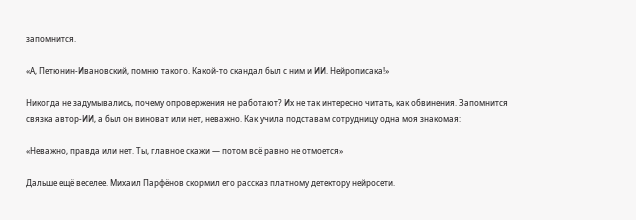запомнится.

«А, Петюнин-Ивановский, помню такого. Какой-то скандал был с ним и ИИ. Нейрописака!»

Никогда не задумывались, почему опровержения не работают? Их не так интересно читать, как обвинения. Запомнится связка автор-ИИ, а был он виноват или нет, неважно. Как учила подставам сотрудницу одна моя знакомая:

«Неважно, правда или нет. Ты, главное скажи — потом всё равно не отмоется»

Дальше ещё веселее. Михаил Парфёнов скормил его рассказ платному детектору нейросети.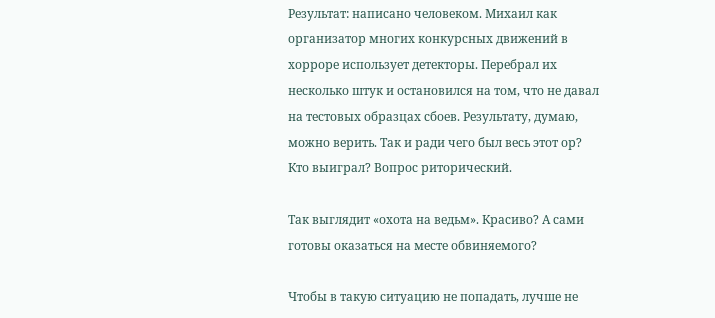Результат: написано человеком. Михаил как организатор многих конкурсных движений в хорроре использует детекторы. Перебрал их несколько штук и остановился на том, что не давал на тестовых образцах сбоев. Результату, думаю, можно верить. Так и ради чего был весь этот ор? Кто выиграл? Вопрос риторический.

Так выглядит «охота на ведьм». Красиво? А сами готовы оказаться на месте обвиняемого?

Чтобы в такую ситуацию не попадать, лучше не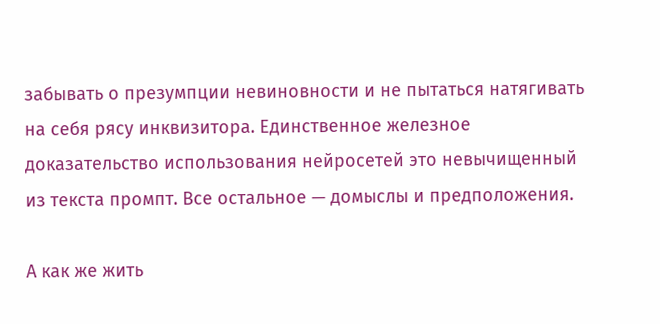забывать о презумпции невиновности и не пытаться натягивать на себя рясу инквизитора. Единственное железное доказательство использования нейросетей это невычищенный из текста промпт. Все остальное — домыслы и предположения.

А как же жить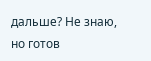дальше? Не знаю, но готов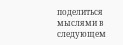поделиться мыслями в следующем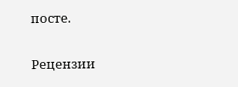посте.


Рецензии